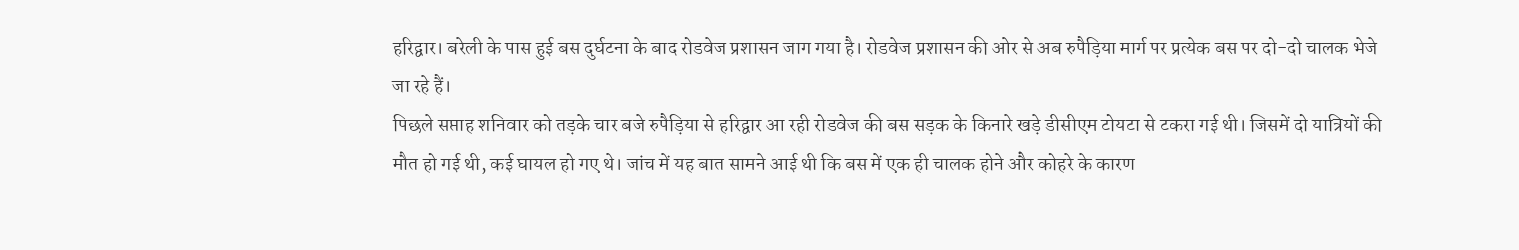हरिद्वार। बरेली के पास हुई बस दुर्घटना के बाद रोडवेज प्रशासन जाग गया है। रोडवेज प्रशासन की ओर से अब रुपैड़िया मार्ग पर प्रत्येक बस पर दो-दो चालक भेजे जा रहे हैं।
पिछले सप्ताह शनिवार को तड़के चार बजे रुपैड़िया से हरिद्वार आ रही रोडवेज की बस सड़क के किनारे खड़े डीसीएम टोयटा से टकरा गई थी। जिसमें दो यात्रियों की मौत हो गई थी, कई घायल हो गए थे। जांच में यह बात सामने आई थी कि बस में एक ही चालक होने और कोहरे के कारण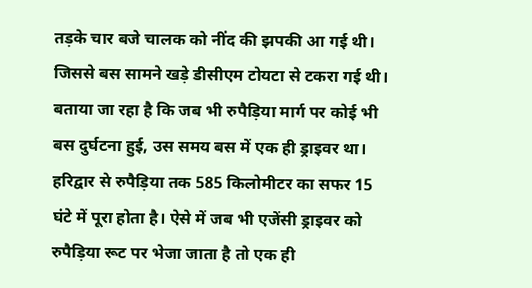तड़के चार बजे चालक को नींद की झपकी आ गई थी। जिससे बस सामने खड़े डीसीएम टोयटा से टकरा गई थी। बताया जा रहा है कि जब भी रुपैड़िया मार्ग पर कोई भी बस दुर्घटना हुई, उस समय बस में एक ही ड्राइवर था। हरिद्वार से रुपैड़िया तक 585 किलोमीटर का सफर 15 घंटे में पूरा होता है। ऐसे में जब भी एजेंसी ड्राइवर को रुपैड़िया रूट पर भेजा जाता है तो एक ही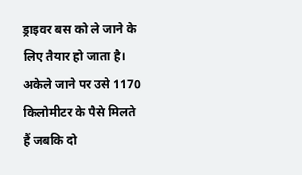ड्राइवर बस को ले जाने के लिए तैयार हो जाता है। अकेले जाने पर उसे 1170 किलोमीटर के पैसे मिलते हैं जबकि दो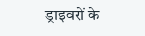ड्राइवरों के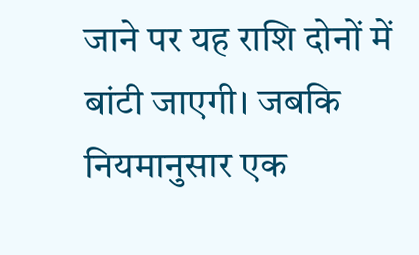जाने पर यह राशि दोनों में बांटी जाएगी। जबकि नियमानुसार एक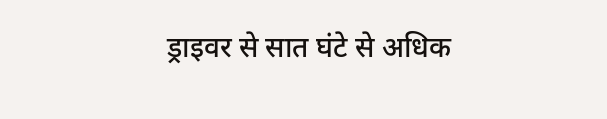ड्राइवर से सात घंटे से अधिक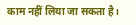काम नहीं लिया जा सकता है।